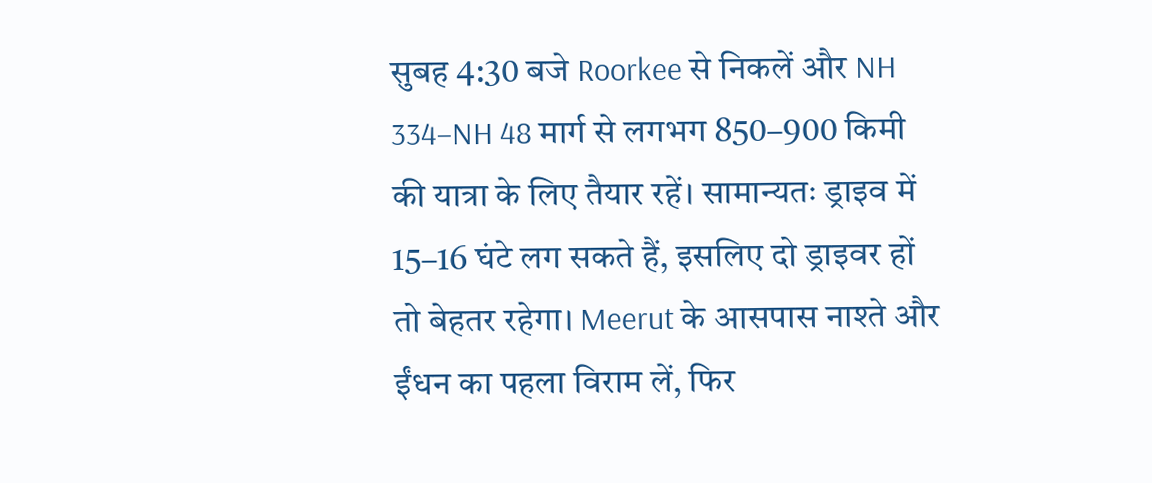सुबह 4:30 बजे Roorkee से निकलें और NH 334–NH 48 मार्ग से लगभग 850–900 किमी की यात्रा के लिए तैयार रहें। सामान्यतः ड्राइव में 15–16 घंटे लग सकते हैं, इसलिए दो ड्राइवर हों तो बेहतर रहेगा। Meerut के आसपास नाश्ते और ईंधन का पहला विराम लें, फिर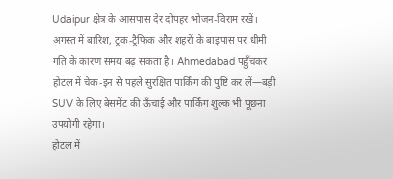Udaipur क्षेत्र के आसपास देर दोपहर भोजन-विराम रखें। अगस्त में बारिश, ट्रक-ट्रैफिक और शहरों के बाइपास पर धीमी गति के कारण समय बढ़ सकता है। Ahmedabad पहुँचकर होटल में चेक-इन से पहले सुरक्षित पार्किंग की पुष्टि कर लें—बड़ी SUV के लिए बेसमेंट की ऊँचाई और पार्किंग शुल्क भी पूछना उपयोगी रहेगा।
होटल में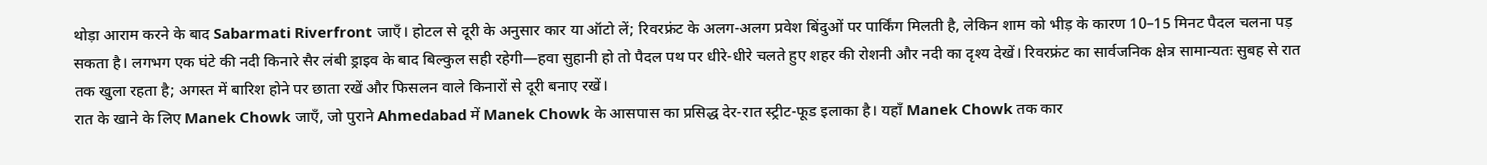थोड़ा आराम करने के बाद Sabarmati Riverfront जाएँ। होटल से दूरी के अनुसार कार या ऑटो लें; रिवरफ्रंट के अलग-अलग प्रवेश बिंदुओं पर पार्किंग मिलती है, लेकिन शाम को भीड़ के कारण 10–15 मिनट पैदल चलना पड़ सकता है। लगभग एक घंटे की नदी किनारे सैर लंबी ड्राइव के बाद बिल्कुल सही रहेगी—हवा सुहानी हो तो पैदल पथ पर धीरे-धीरे चलते हुए शहर की रोशनी और नदी का दृश्य देखें। रिवरफ्रंट का सार्वजनिक क्षेत्र सामान्यतः सुबह से रात तक खुला रहता है; अगस्त में बारिश होने पर छाता रखें और फिसलन वाले किनारों से दूरी बनाए रखें।
रात के खाने के लिए Manek Chowk जाएँ, जो पुराने Ahmedabad में Manek Chowk के आसपास का प्रसिद्ध देर-रात स्ट्रीट-फूड इलाका है। यहाँ Manek Chowk तक कार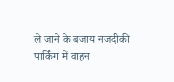ले जाने के बजाय नजदीकी पार्किंग में वाहन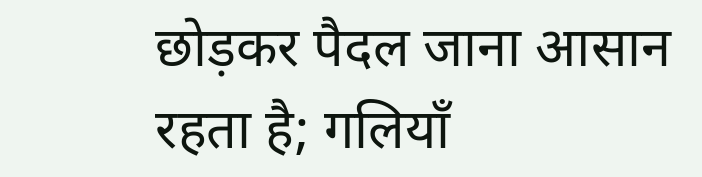छोड़कर पैदल जाना आसान रहता है; गलियाँ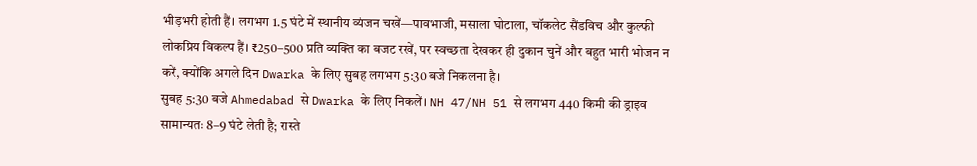भीड़भरी होती हैं। लगभग 1.5 घंटे में स्थानीय व्यंजन चखें—पावभाजी, मसाला घोटाला, चॉकलेट सैंडविच और कुल्फी लोकप्रिय विकल्प हैं। ₹250–500 प्रति व्यक्ति का बजट रखें, पर स्वच्छता देखकर ही दुकान चुनें और बहुत भारी भोजन न करें, क्योंकि अगले दिन Dwarka के लिए सुबह लगभग 5:30 बजे निकलना है।
सुबह 5:30 बजे Ahmedabad से Dwarka के लिए निकलें। NH 47/NH 51 से लगभग 440 किमी की ड्राइव सामान्यतः 8–9 घंटे लेती है; रास्ते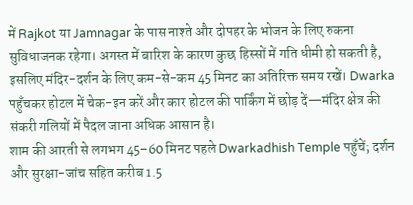में Rajkot या Jamnagar के पास नाश्ते और दोपहर के भोजन के लिए रुकना सुविधाजनक रहेगा। अगस्त में बारिश के कारण कुछ हिस्सों में गति धीमी हो सकती है, इसलिए मंदिर-दर्शन के लिए कम-से-कम 45 मिनट का अतिरिक्त समय रखें। Dwarka पहुँचकर होटल में चेक-इन करें और कार होटल की पार्किंग में छोड़ दें—मंदिर क्षेत्र की संकरी गलियों में पैदल जाना अधिक आसान है।
शाम की आरती से लगभग 45–60 मिनट पहले Dwarkadhish Temple पहुँचें; दर्शन और सुरक्षा-जांच सहित करीब 1.5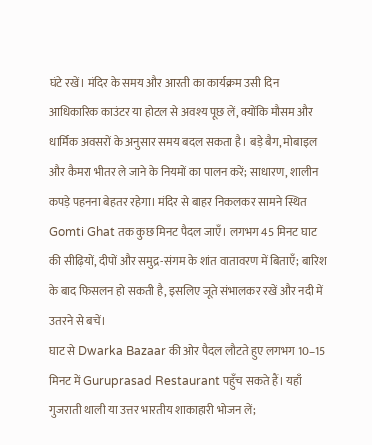घंटे रखें। मंदिर के समय और आरती का कार्यक्रम उसी दिन आधिकारिक काउंटर या होटल से अवश्य पूछ लें, क्योंकि मौसम और धार्मिक अवसरों के अनुसार समय बदल सकता है। बड़े बैग, मोबाइल और कैमरा भीतर ले जाने के नियमों का पालन करें; साधारण, शालीन कपड़े पहनना बेहतर रहेगा। मंदिर से बाहर निकलकर सामने स्थित Gomti Ghat तक कुछ मिनट पैदल जाएँ। लगभग 45 मिनट घाट की सीढ़ियों, दीपों और समुद्र-संगम के शांत वातावरण में बिताएँ; बारिश के बाद फिसलन हो सकती है, इसलिए जूते संभालकर रखें और नदी में उतरने से बचें।
घाट से Dwarka Bazaar की ओर पैदल लौटते हुए लगभग 10–15 मिनट में Guruprasad Restaurant पहुँच सकते हैं। यहाँ गुजराती थाली या उत्तर भारतीय शाकाहारी भोजन लें;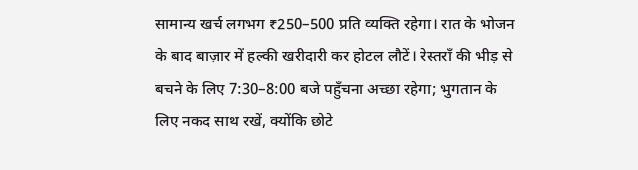सामान्य खर्च लगभग ₹250–500 प्रति व्यक्ति रहेगा। रात के भोजन के बाद बाज़ार में हल्की खरीदारी कर होटल लौटें। रेस्तराँ की भीड़ से बचने के लिए 7:30–8:00 बजे पहुँचना अच्छा रहेगा; भुगतान के लिए नकद साथ रखें, क्योंकि छोटे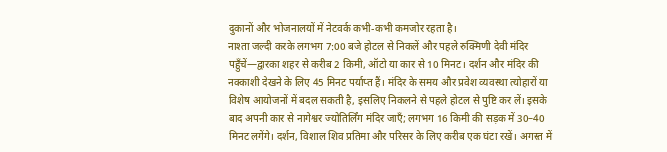दुकानों और भोजनालयों में नेटवर्क कभी-कभी कमजोर रहता है।
नाश्ता जल्दी करके लगभग 7:00 बजे होटल से निकलें और पहले रुक्मिणी देवी मंदिर पहुँचें—द्वारका शहर से करीब 2 किमी, ऑटो या कार से 10 मिनट। दर्शन और मंदिर की नक्काशी देखने के लिए 45 मिनट पर्याप्त हैं। मंदिर के समय और प्रवेश व्यवस्था त्योहारों या विशेष आयोजनों में बदल सकती है, इसलिए निकलने से पहले होटल से पुष्टि कर लें। इसके बाद अपनी कार से नागेश्वर ज्योतिर्लिंग मंदिर जाएँ; लगभग 16 किमी की सड़क में 30–40 मिनट लगेंगे। दर्शन, विशाल शिव प्रतिमा और परिसर के लिए करीब एक घंटा रखें। अगस्त में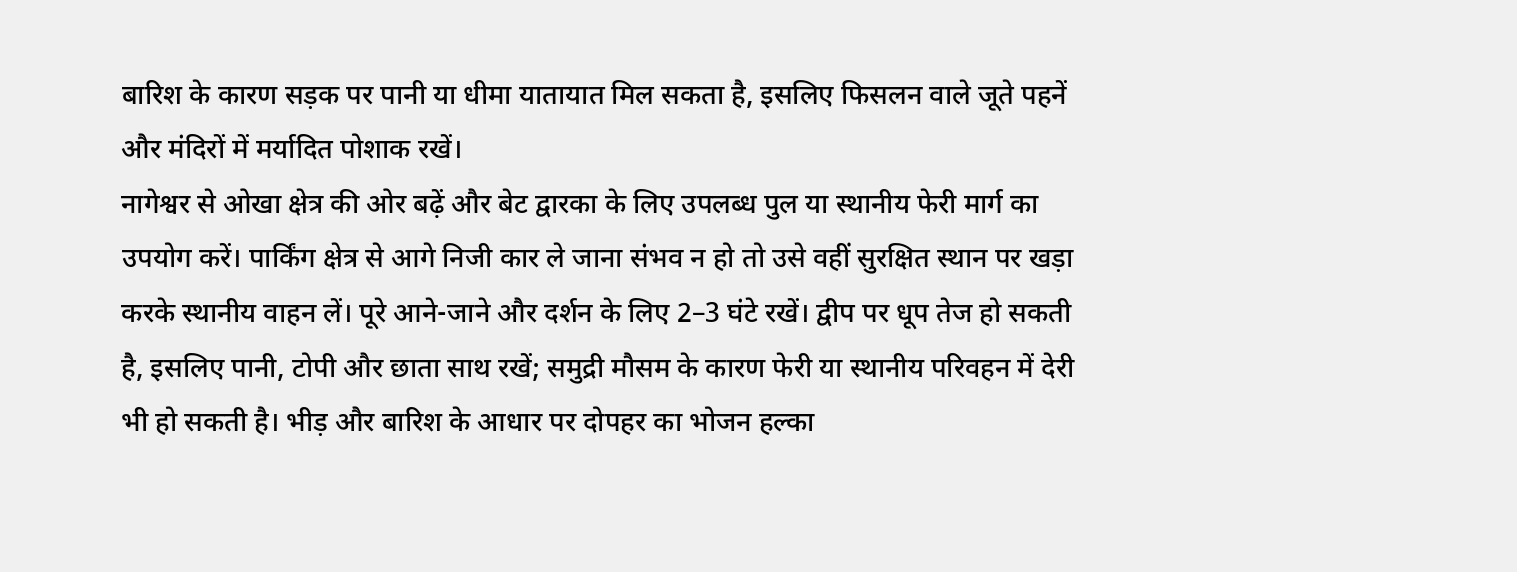बारिश के कारण सड़क पर पानी या धीमा यातायात मिल सकता है, इसलिए फिसलन वाले जूते पहनें और मंदिरों में मर्यादित पोशाक रखें।
नागेश्वर से ओखा क्षेत्र की ओर बढ़ें और बेट द्वारका के लिए उपलब्ध पुल या स्थानीय फेरी मार्ग का उपयोग करें। पार्किंग क्षेत्र से आगे निजी कार ले जाना संभव न हो तो उसे वहीं सुरक्षित स्थान पर खड़ा करके स्थानीय वाहन लें। पूरे आने-जाने और दर्शन के लिए 2–3 घंटे रखें। द्वीप पर धूप तेज हो सकती है, इसलिए पानी, टोपी और छाता साथ रखें; समुद्री मौसम के कारण फेरी या स्थानीय परिवहन में देरी भी हो सकती है। भीड़ और बारिश के आधार पर दोपहर का भोजन हल्का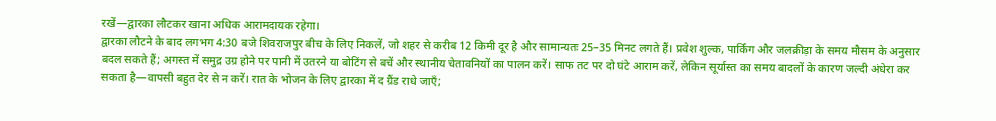रखें—द्वारका लौटकर खाना अधिक आरामदायक रहेगा।
द्वारका लौटने के बाद लगभग 4:30 बजे शिवराजपुर बीच के लिए निकलें, जो शहर से करीब 12 किमी दूर है और सामान्यतः 25–35 मिनट लगते हैं। प्रवेश शुल्क, पार्किंग और जलक्रीड़ा के समय मौसम के अनुसार बदल सकते हैं; अगस्त में समुद्र उग्र होने पर पानी में उतरने या बोटिंग से बचें और स्थानीय चेतावनियों का पालन करें। साफ तट पर दो घंटे आराम करें, लेकिन सूर्यास्त का समय बादलों के कारण जल्दी अंधेरा कर सकता है—वापसी बहुत देर से न करें। रात के भोजन के लिए द्वारका में द ग्रैंड राधे जाएँ;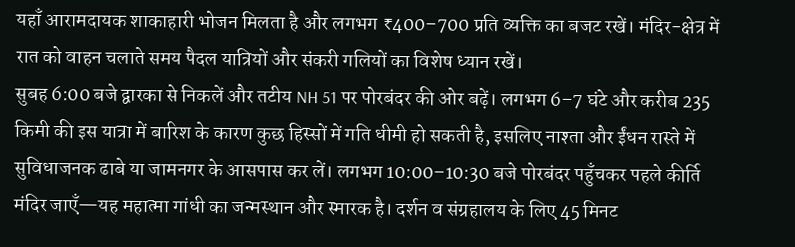यहाँ आरामदायक शाकाहारी भोजन मिलता है और लगभग ₹400–700 प्रति व्यक्ति का बजट रखें। मंदिर-क्षेत्र में रात को वाहन चलाते समय पैदल यात्रियों और संकरी गलियों का विशेष ध्यान रखें।
सुबह 6:00 बजे द्वारका से निकलें और तटीय NH 51 पर पोरबंदर की ओर बढ़ें। लगभग 6–7 घंटे और करीब 235 किमी की इस यात्रा में बारिश के कारण कुछ हिस्सों में गति धीमी हो सकती है, इसलिए नाश्ता और ईंधन रास्ते में सुविधाजनक ढाबे या जामनगर के आसपास कर लें। लगभग 10:00–10:30 बजे पोरबंदर पहुँचकर पहले कीर्ति मंदिर जाएँ—यह महात्मा गांधी का जन्मस्थान और स्मारक है। दर्शन व संग्रहालय के लिए 45 मिनट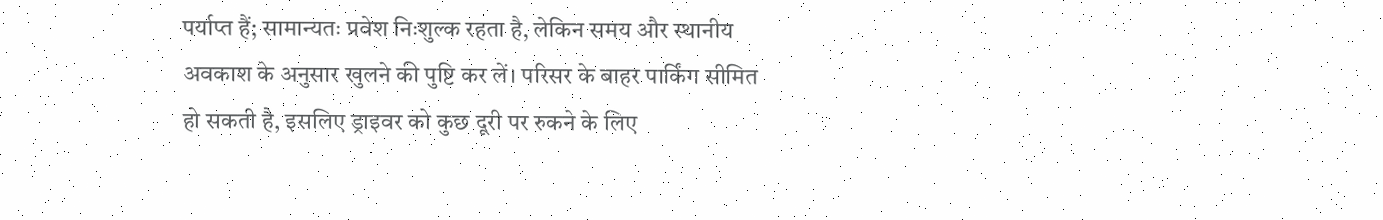पर्याप्त हैं; सामान्यतः प्रवेश निःशुल्क रहता है, लेकिन समय और स्थानीय अवकाश के अनुसार खुलने की पुष्टि कर लें। परिसर के बाहर पार्किंग सीमित हो सकती है, इसलिए ड्राइवर को कुछ दूरी पर रुकने के लिए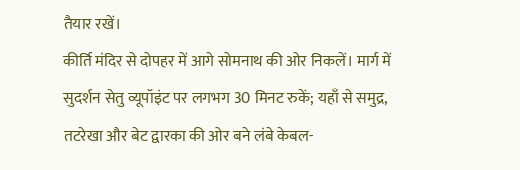तैयार रखें।
कीर्ति मंदिर से दोपहर में आगे सोमनाथ की ओर निकलें। मार्ग में सुदर्शन सेतु व्यूपॉइंट पर लगभग 30 मिनट रुकें; यहाँ से समुद्र, तटरेखा और बेट द्वारका की ओर बने लंबे केबल-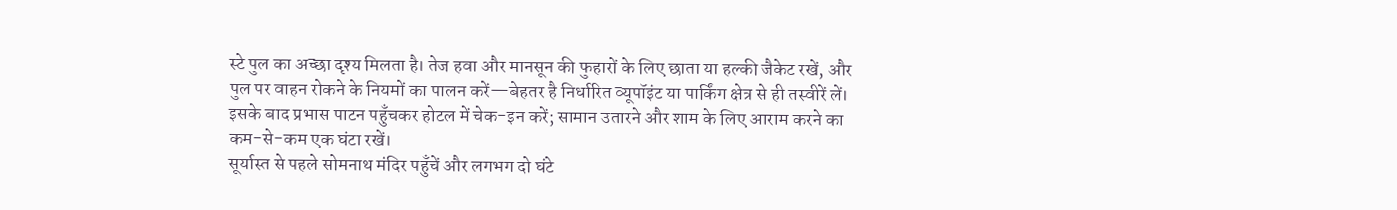स्टे पुल का अच्छा दृश्य मिलता है। तेज हवा और मानसून की फुहारों के लिए छाता या हल्की जैकेट रखें, और पुल पर वाहन रोकने के नियमों का पालन करें—बेहतर है निर्धारित व्यूपॉइंट या पार्किंग क्षेत्र से ही तस्वीरें लें। इसके बाद प्रभास पाटन पहुँचकर होटल में चेक-इन करें; सामान उतारने और शाम के लिए आराम करने का कम-से-कम एक घंटा रखें।
सूर्यास्त से पहले सोमनाथ मंदिर पहुँचें और लगभग दो घंटे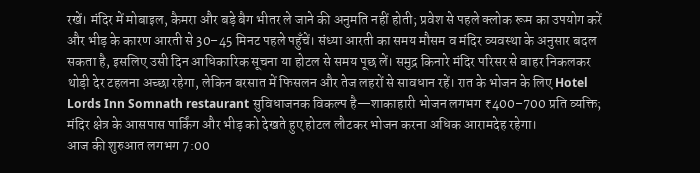रखें। मंदिर में मोबाइल, कैमरा और बड़े बैग भीतर ले जाने की अनुमति नहीं होती; प्रवेश से पहले क्लोक रूम का उपयोग करें और भीड़ के कारण आरती से 30–45 मिनट पहले पहुँचें। संध्या आरती का समय मौसम व मंदिर व्यवस्था के अनुसार बदल सकता है, इसलिए उसी दिन आधिकारिक सूचना या होटल से समय पूछ लें। समुद्र किनारे मंदिर परिसर से बाहर निकलकर थोड़ी देर टहलना अच्छा रहेगा, लेकिन बरसात में फिसलन और तेज लहरों से सावधान रहें। रात के भोजन के लिए Hotel Lords Inn Somnath restaurant सुविधाजनक विकल्प है—शाकाहारी भोजन लगभग ₹400–700 प्रति व्यक्ति; मंदिर क्षेत्र के आसपास पार्किंग और भीड़ को देखते हुए होटल लौटकर भोजन करना अधिक आरामदेह रहेगा।
आज की शुरुआत लगभग 7:00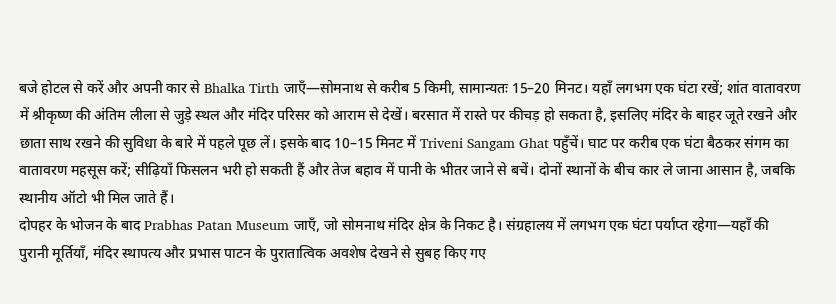बजे होटल से करें और अपनी कार से Bhalka Tirth जाएँ—सोमनाथ से करीब 5 किमी, सामान्यतः 15–20 मिनट। यहाँ लगभग एक घंटा रखें; शांत वातावरण में श्रीकृष्ण की अंतिम लीला से जुड़े स्थल और मंदिर परिसर को आराम से देखें। बरसात में रास्ते पर कीचड़ हो सकता है, इसलिए मंदिर के बाहर जूते रखने और छाता साथ रखने की सुविधा के बारे में पहले पूछ लें। इसके बाद 10–15 मिनट में Triveni Sangam Ghat पहुँचें। घाट पर करीब एक घंटा बैठकर संगम का वातावरण महसूस करें; सीढ़ियाँ फिसलन भरी हो सकती हैं और तेज बहाव में पानी के भीतर जाने से बचें। दोनों स्थानों के बीच कार ले जाना आसान है, जबकि स्थानीय ऑटो भी मिल जाते हैं।
दोपहर के भोजन के बाद Prabhas Patan Museum जाएँ, जो सोमनाथ मंदिर क्षेत्र के निकट है। संग्रहालय में लगभग एक घंटा पर्याप्त रहेगा—यहाँ की पुरानी मूर्तियाँ, मंदिर स्थापत्य और प्रभास पाटन के पुरातात्विक अवशेष देखने से सुबह किए गए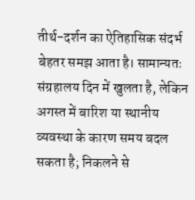तीर्थ-दर्शन का ऐतिहासिक संदर्भ बेहतर समझ आता है। सामान्यतः संग्रहालय दिन में खुलता है, लेकिन अगस्त में बारिश या स्थानीय व्यवस्था के कारण समय बदल सकता है; निकलने से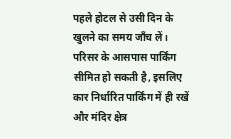पहले होटल से उसी दिन के खुलने का समय जाँच लें। परिसर के आसपास पार्किंग सीमित हो सकती है, इसलिए कार निर्धारित पार्किंग में ही रखें और मंदिर क्षेत्र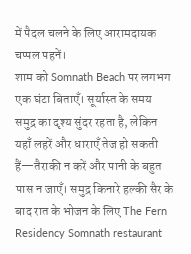में पैदल चलने के लिए आरामदायक चप्पल पहनें।
शाम को Somnath Beach पर लगभग एक घंटा बिताएँ। सूर्यास्त के समय समुद्र का दृश्य सुंदर रहता है, लेकिन यहाँ लहरें और धाराएँ तेज हो सकती हैं—तैराकी न करें और पानी के बहुत पास न जाएँ। समुद्र किनारे हल्की सैर के बाद रात के भोजन के लिए The Fern Residency Somnath restaurant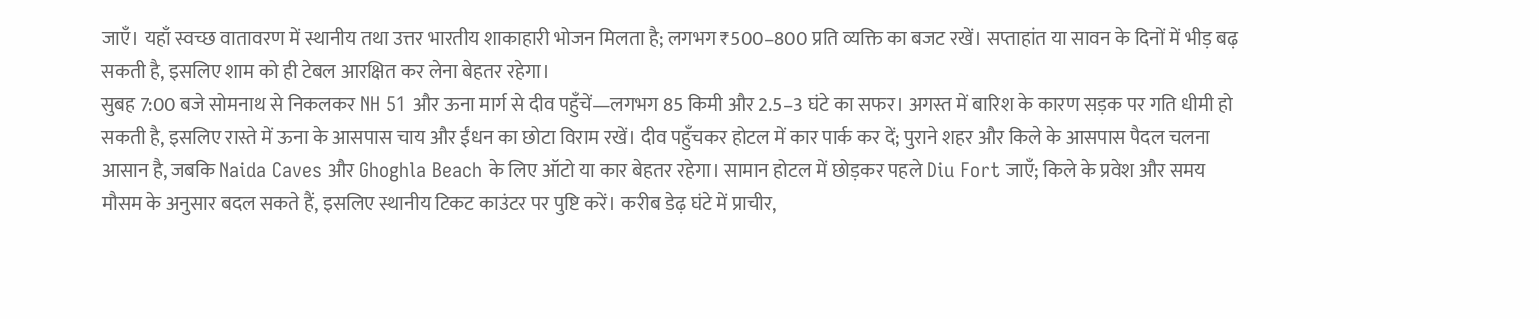जाएँ। यहाँ स्वच्छ वातावरण में स्थानीय तथा उत्तर भारतीय शाकाहारी भोजन मिलता है; लगभग ₹500–800 प्रति व्यक्ति का बजट रखें। सप्ताहांत या सावन के दिनों में भीड़ बढ़ सकती है, इसलिए शाम को ही टेबल आरक्षित कर लेना बेहतर रहेगा।
सुबह 7:00 बजे सोमनाथ से निकलकर NH 51 और ऊना मार्ग से दीव पहुँचें—लगभग 85 किमी और 2.5–3 घंटे का सफर। अगस्त में बारिश के कारण सड़क पर गति धीमी हो सकती है, इसलिए रास्ते में ऊना के आसपास चाय और ईंधन का छोटा विराम रखें। दीव पहुँचकर होटल में कार पार्क कर दें; पुराने शहर और किले के आसपास पैदल चलना आसान है, जबकि Naida Caves और Ghoghla Beach के लिए ऑटो या कार बेहतर रहेगा। सामान होटल में छोड़कर पहले Diu Fort जाएँ; किले के प्रवेश और समय मौसम के अनुसार बदल सकते हैं, इसलिए स्थानीय टिकट काउंटर पर पुष्टि करें। करीब डेढ़ घंटे में प्राचीर,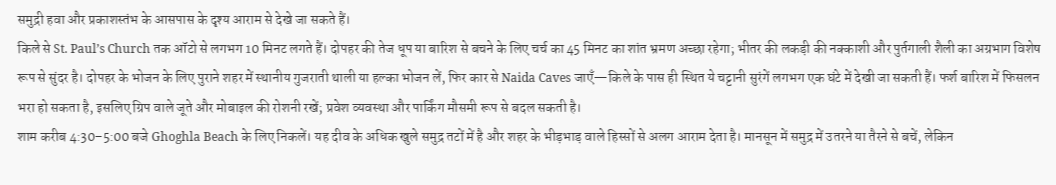समुद्री हवा और प्रकाशस्तंभ के आसपास के दृश्य आराम से देखे जा सकते हैं।
किले से St. Paul’s Church तक ऑटो से लगभग 10 मिनट लगते हैं। दोपहर की तेज धूप या बारिश से बचने के लिए चर्च का 45 मिनट का शांत भ्रमण अच्छा रहेगा; भीतर की लकड़ी की नक्काशी और पुर्तगाली शैली का अग्रभाग विशेष रूप से सुंदर है। दोपहर के भोजन के लिए पुराने शहर में स्थानीय गुजराती थाली या हल्का भोजन लें, फिर कार से Naida Caves जाएँ—किले के पास ही स्थित ये चट्टानी सुरंगें लगभग एक घंटे में देखी जा सकती हैं। फर्श बारिश में फिसलन भरा हो सकता है, इसलिए ग्रिप वाले जूते और मोबाइल की रोशनी रखें; प्रवेश व्यवस्था और पार्किंग मौसमी रूप से बदल सकती है।
शाम करीब 4:30–5:00 बजे Ghoghla Beach के लिए निकलें। यह दीव के अधिक खुले समुद्र तटों में है और शहर के भीड़भाड़ वाले हिस्सों से अलग आराम देता है। मानसून में समुद्र में उतरने या तैरने से बचें, लेकिन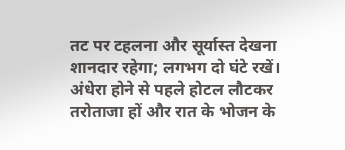तट पर टहलना और सूर्यास्त देखना शानदार रहेगा; लगभग दो घंटे रखें। अंधेरा होने से पहले होटल लौटकर तरोताजा हों और रात के भोजन के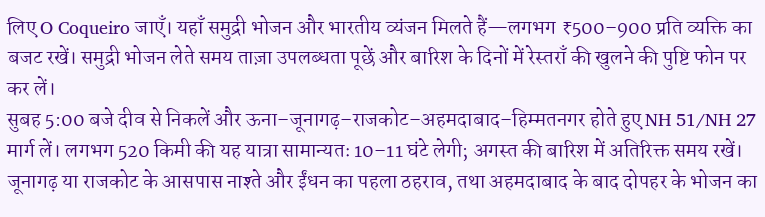लिए O Coqueiro जाएँ। यहाँ समुद्री भोजन और भारतीय व्यंजन मिलते हैं—लगभग ₹500–900 प्रति व्यक्ति का बजट रखें। समुद्री भोजन लेते समय ताज़ा उपलब्धता पूछें और बारिश के दिनों में रेस्तराँ की खुलने की पुष्टि फोन पर कर लें।
सुबह 5:00 बजे दीव से निकलें और ऊना–जूनागढ़–राजकोट–अहमदाबाद–हिम्मतनगर होते हुए NH 51/NH 27 मार्ग लें। लगभग 520 किमी की यह यात्रा सामान्यतः 10–11 घंटे लेगी; अगस्त की बारिश में अतिरिक्त समय रखें। जूनागढ़ या राजकोट के आसपास नाश्ते और ईंधन का पहला ठहराव, तथा अहमदाबाद के बाद दोपहर के भोजन का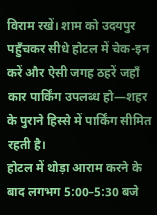विराम रखें। शाम को उदयपुर पहुँचकर सीधे होटल में चेक-इन करें और ऐसी जगह ठहरें जहाँ कार पार्किंग उपलब्ध हो—शहर के पुराने हिस्से में पार्किंग सीमित रहती है।
होटल में थोड़ा आराम करने के बाद लगभग 5:00–5:30 बजे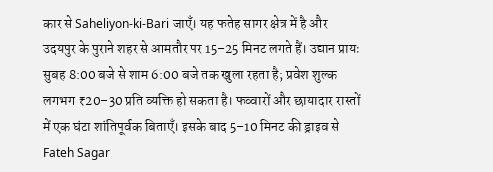कार से Saheliyon-ki-Bari जाएँ। यह फतेह सागर क्षेत्र में है और उदयपुर के पुराने शहर से आमतौर पर 15–25 मिनट लगते हैं। उद्यान प्रायः सुबह 8:00 बजे से शाम 6:00 बजे तक खुला रहता है; प्रवेश शुल्क लगभग ₹20–30 प्रति व्यक्ति हो सकता है। फव्वारों और छायादार रास्तों में एक घंटा शांतिपूर्वक बिताएँ। इसके बाद 5–10 मिनट की ड्राइव से Fateh Sagar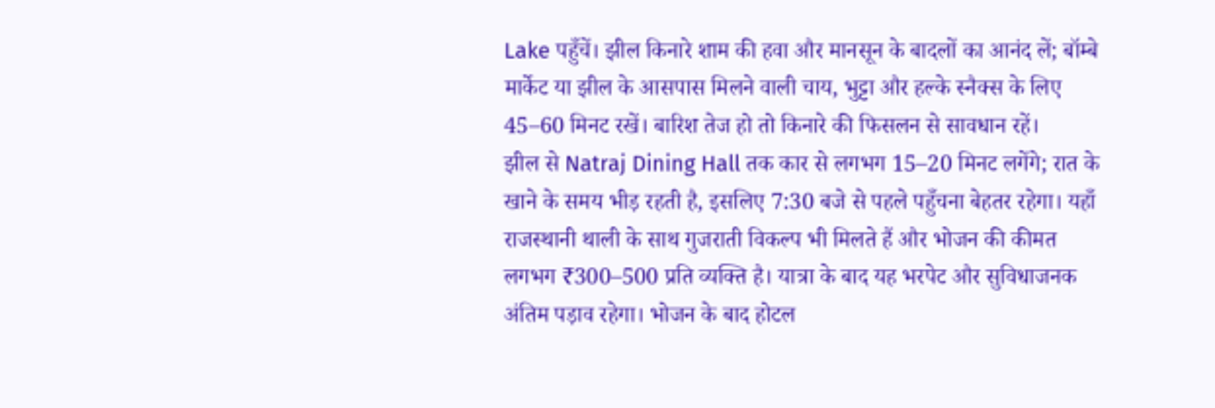Lake पहुँचें। झील किनारे शाम की हवा और मानसून के बादलों का आनंद लें; बॉम्बे मार्केट या झील के आसपास मिलने वाली चाय, भुट्टा और हल्के स्नैक्स के लिए 45–60 मिनट रखें। बारिश तेज हो तो किनारे की फिसलन से सावधान रहें।
झील से Natraj Dining Hall तक कार से लगभग 15–20 मिनट लगेंगे; रात के खाने के समय भीड़ रहती है, इसलिए 7:30 बजे से पहले पहुँचना बेहतर रहेगा। यहाँ राजस्थानी थाली के साथ गुजराती विकल्प भी मिलते हैं और भोजन की कीमत लगभग ₹300–500 प्रति व्यक्ति है। यात्रा के बाद यह भरपेट और सुविधाजनक अंतिम पड़ाव रहेगा। भोजन के बाद होटल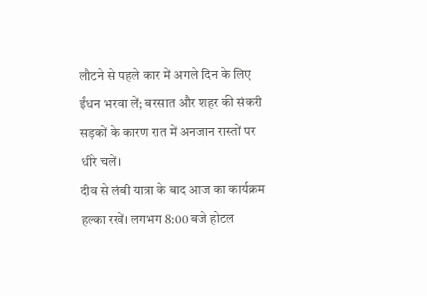लौटने से पहले कार में अगले दिन के लिए ईंधन भरवा लें; बरसात और शहर की संकरी सड़कों के कारण रात में अनजान रास्तों पर धीरे चलें।
दीव से लंबी यात्रा के बाद आज का कार्यक्रम हल्का रखें। लगभग 8:00 बजे होटल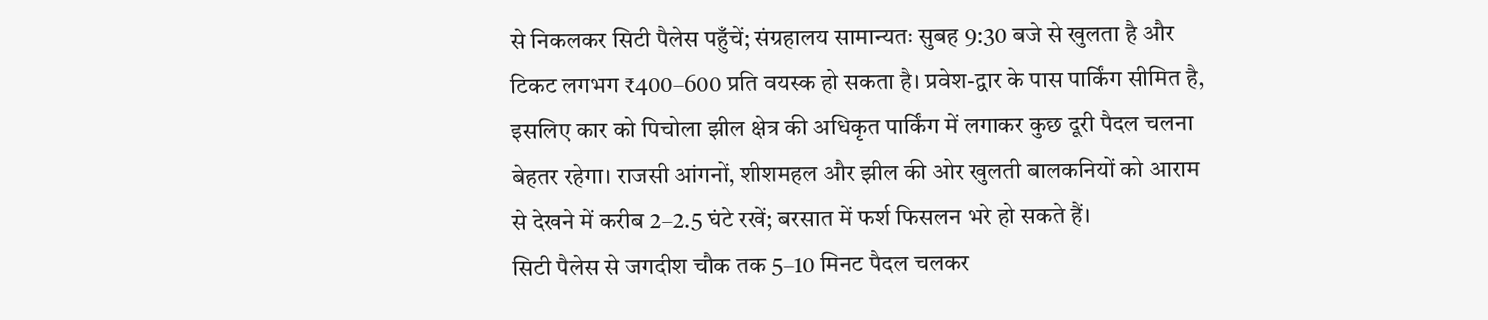से निकलकर सिटी पैलेस पहुँचें; संग्रहालय सामान्यतः सुबह 9:30 बजे से खुलता है और टिकट लगभग ₹400–600 प्रति वयस्क हो सकता है। प्रवेश-द्वार के पास पार्किंग सीमित है, इसलिए कार को पिचोला झील क्षेत्र की अधिकृत पार्किंग में लगाकर कुछ दूरी पैदल चलना बेहतर रहेगा। राजसी आंगनों, शीशमहल और झील की ओर खुलती बालकनियों को आराम से देखने में करीब 2–2.5 घंटे रखें; बरसात में फर्श फिसलन भरे हो सकते हैं।
सिटी पैलेस से जगदीश चौक तक 5–10 मिनट पैदल चलकर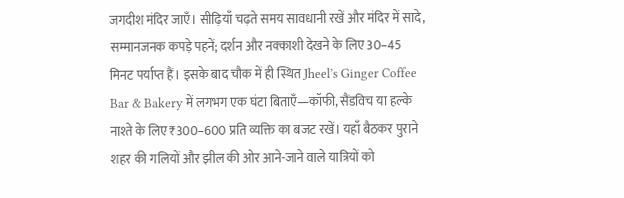जगदीश मंदिर जाएँ। सीढ़ियाँ चढ़ते समय सावधानी रखें और मंदिर में सादे, सम्मानजनक कपड़े पहनें; दर्शन और नक्काशी देखने के लिए 30–45 मिनट पर्याप्त हैं। इसके बाद चौक में ही स्थित Jheel’s Ginger Coffee Bar & Bakery में लगभग एक घंटा बिताएँ—कॉफी, सैंडविच या हल्के नाश्ते के लिए ₹300–600 प्रति व्यक्ति का बजट रखें। यहाँ बैठकर पुराने शहर की गलियों और झील की ओर आने-जाने वाले यात्रियों को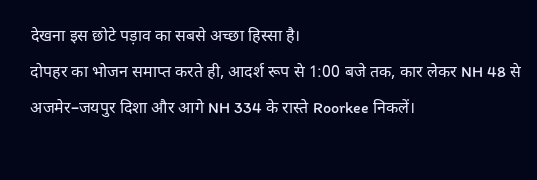देखना इस छोटे पड़ाव का सबसे अच्छा हिस्सा है।
दोपहर का भोजन समाप्त करते ही, आदर्श रूप से 1:00 बजे तक, कार लेकर NH 48 से अजमेर–जयपुर दिशा और आगे NH 334 के रास्ते Roorkee निकलें।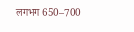लगभग 650–700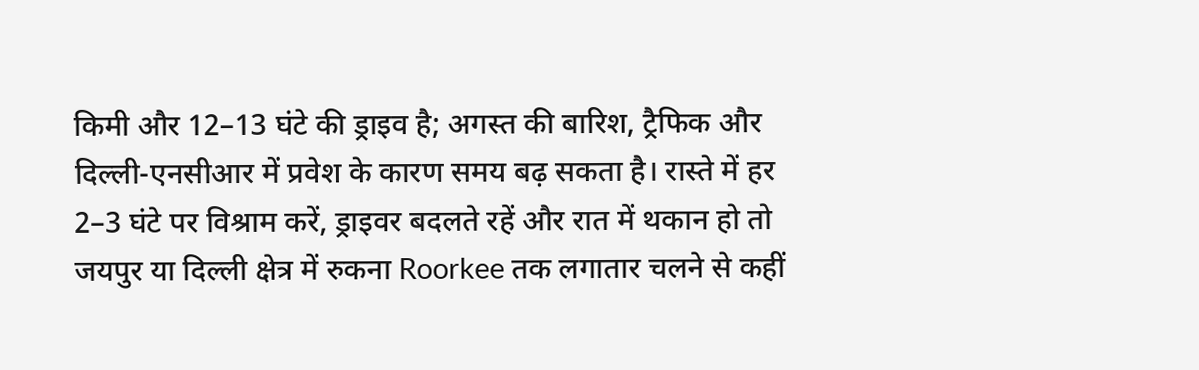किमी और 12–13 घंटे की ड्राइव है; अगस्त की बारिश, ट्रैफिक और दिल्ली-एनसीआर में प्रवेश के कारण समय बढ़ सकता है। रास्ते में हर 2–3 घंटे पर विश्राम करें, ड्राइवर बदलते रहें और रात में थकान हो तो जयपुर या दिल्ली क्षेत्र में रुकना Roorkee तक लगातार चलने से कहीं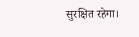सुरक्षित रहेगा।